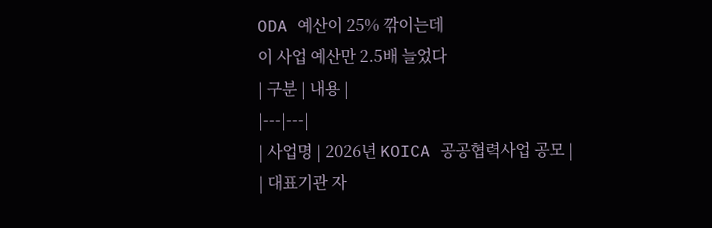ODA 예산이 25% 깎이는데
이 사업 예산만 2.5배 늘었다
| 구분 | 내용 |
|---|---|
| 사업명 | 2026년 KOICA 공공협력사업 공모 |
| 대표기관 자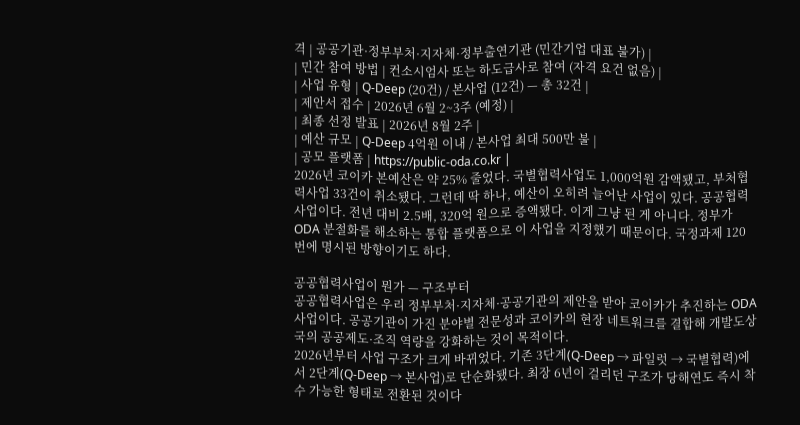격 | 공공기관·정부부처·지자체·정부출연기관 (민간기업 대표 불가) |
| 민간 참여 방법 | 컨소시엄사 또는 하도급사로 참여 (자격 요건 없음) |
| 사업 유형 | Q-Deep (20건) / 본사업 (12건) — 총 32건 |
| 제안서 접수 | 2026년 6월 2~3주 (예정) |
| 최종 선정 발표 | 2026년 8월 2주 |
| 예산 규모 | Q-Deep 4억원 이내 / 본사업 최대 500만 불 |
| 공모 플랫폼 | https://public-oda.co.kr |
2026년 코이카 본예산은 약 25% 줄었다. 국별협력사업도 1,000억원 감액됐고, 부처협력사업 33건이 취소됐다. 그런데 딱 하나, 예산이 오히려 늘어난 사업이 있다. 공공협력사업이다. 전년 대비 2.5배, 320억 원으로 증액됐다. 이게 그냥 된 게 아니다. 정부가 ODA 분절화를 해소하는 통합 플랫폼으로 이 사업을 지정했기 때문이다. 국정과제 120번에 명시된 방향이기도 하다.

공공협력사업이 뭔가 — 구조부터
공공협력사업은 우리 정부부처·지자체·공공기관의 제안을 받아 코이카가 추진하는 ODA 사업이다. 공공기관이 가진 분야별 전문성과 코이카의 현장 네트워크를 결합해 개발도상국의 공공제도·조직 역량을 강화하는 것이 목적이다.
2026년부터 사업 구조가 크게 바뀌었다. 기존 3단계(Q-Deep → 파일럿 → 국별협력)에서 2단계(Q-Deep → 본사업)로 단순화됐다. 최장 6년이 걸리던 구조가 당해연도 즉시 착수 가능한 형태로 전환된 것이다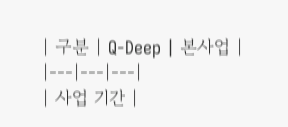| 구분 | Q-Deep | 본사업 |
|---|---|---|
| 사업 기간 |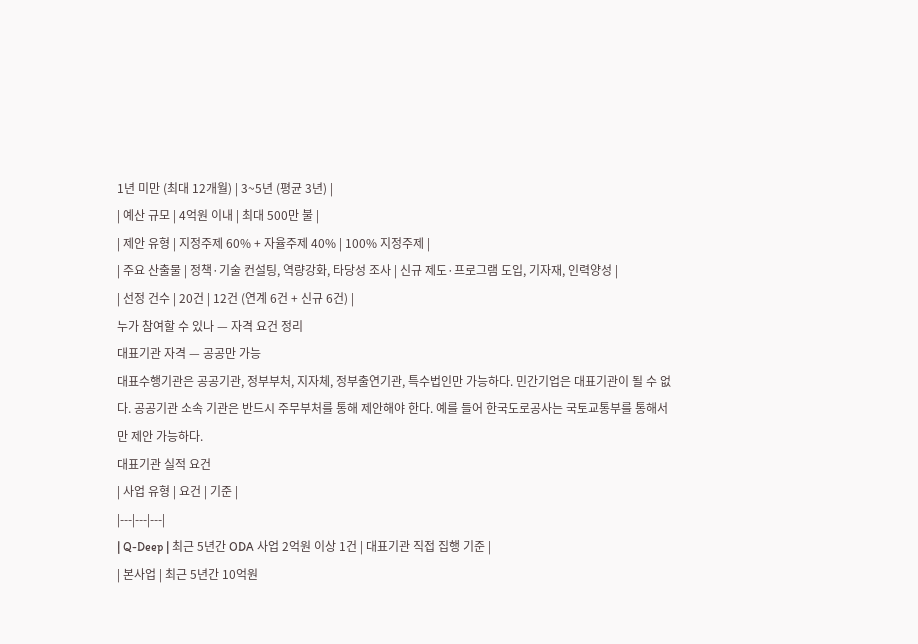1년 미만 (최대 12개월) | 3~5년 (평균 3년) |
| 예산 규모 | 4억원 이내 | 최대 500만 불 |
| 제안 유형 | 지정주제 60% + 자율주제 40% | 100% 지정주제 |
| 주요 산출물 | 정책·기술 컨설팅, 역량강화, 타당성 조사 | 신규 제도·프로그램 도입, 기자재, 인력양성 |
| 선정 건수 | 20건 | 12건 (연계 6건 + 신규 6건) |
누가 참여할 수 있나 — 자격 요건 정리
대표기관 자격 — 공공만 가능
대표수행기관은 공공기관, 정부부처, 지자체, 정부출연기관, 특수법인만 가능하다. 민간기업은 대표기관이 될 수 없다. 공공기관 소속 기관은 반드시 주무부처를 통해 제안해야 한다. 예를 들어 한국도로공사는 국토교통부를 통해서만 제안 가능하다.
대표기관 실적 요건
| 사업 유형 | 요건 | 기준 |
|---|---|---|
| Q-Deep | 최근 5년간 ODA 사업 2억원 이상 1건 | 대표기관 직접 집행 기준 |
| 본사업 | 최근 5년간 10억원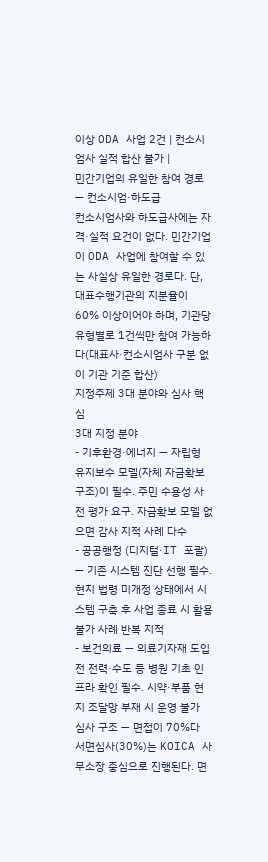이상 ODA 사업 2건 | 컨소시엄사 실적 합산 불가 |
민간기업의 유일한 참여 경로 — 컨소시엄·하도급
컨소시엄사와 하도급사에는 자격·실적 요건이 없다. 민간기업이 ODA 사업에 참여할 수 있는 사실상 유일한 경로다. 단, 대표수행기관의 지분율이 60% 이상이어야 하며, 기관당 유형별로 1건씩만 참여 가능하다(대표사·컨소시엄사 구분 없이 기관 기준 합산)
지정주제 3대 분야와 심사 핵심
3대 지정 분야
- 기후환경·에너지 — 자립형 유지보수 모델(자체 자금확보 구조)이 필수. 주민 수용성 사전 평가 요구. 자금확보 모델 없으면 감사 지적 사례 다수
- 공공행정 (디지털·IT 포괄) — 기존 시스템 진단 선행 필수. 현지 법령 미개정 상태에서 시스템 구축 후 사업 종료 시 활용 불가 사례 반복 지적
- 보건의료 — 의료기자재 도입 전 전력·수도 등 병원 기초 인프라 확인 필수. 시약·부품 현지 조달망 부재 시 운영 불가
심사 구조 — 면접이 70%다
서면심사(30%)는 KOICA 사무소장 중심으로 진행된다. 면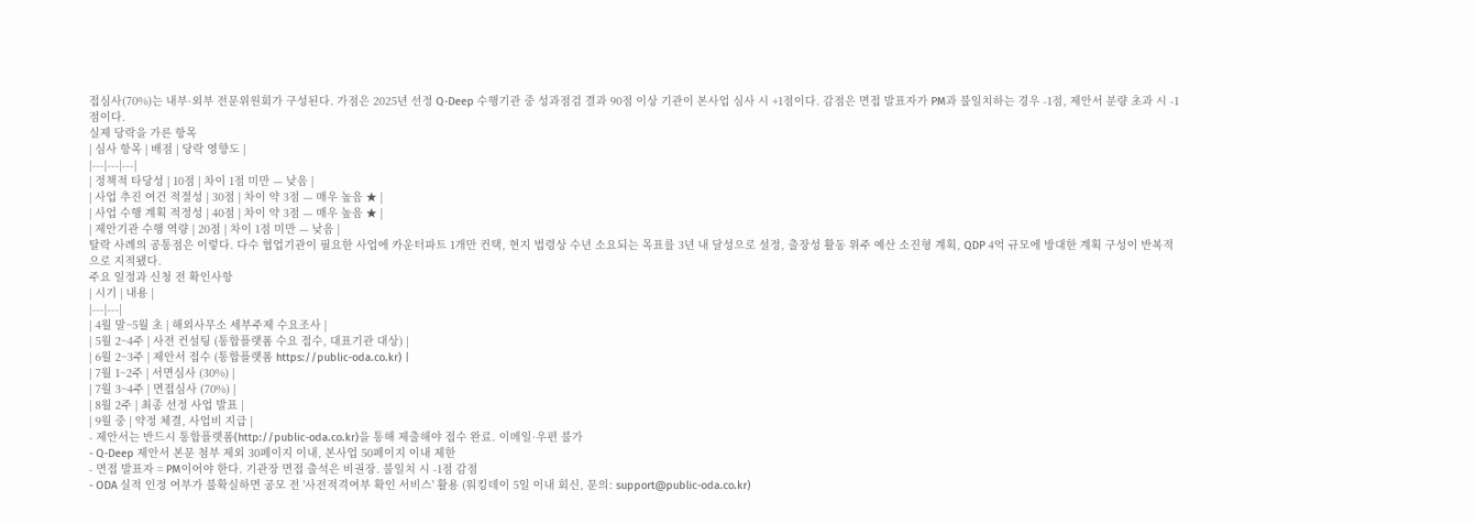접심사(70%)는 내부·외부 전문위원회가 구성된다. 가점은 2025년 선정 Q-Deep 수행기관 중 성과점검 결과 90점 이상 기관이 본사업 심사 시 +1점이다. 감점은 면접 발표자가 PM과 불일치하는 경우 -1점, 제안서 분량 초과 시 -1점이다.
실제 당락을 가른 항목
| 심사 항목 | 배점 | 당락 영향도 |
|---|---|---|
| 정책적 타당성 | 10점 | 차이 1점 미만 — 낮음 |
| 사업 추진 여건 적절성 | 30점 | 차이 약 3점 — 매우 높음 ★ |
| 사업 수행 계획 적정성 | 40점 | 차이 약 3점 — 매우 높음 ★ |
| 제안기관 수행 역량 | 20점 | 차이 1점 미만 — 낮음 |
탈락 사례의 공통점은 이렇다. 다수 협업기관이 필요한 사업에 카운터파트 1개만 컨택, 현지 법령상 수년 소요되는 목표를 3년 내 달성으로 설정, 출장성 활동 위주 예산 소진형 계획, QDP 4억 규모에 방대한 계획 구성이 반복적으로 지적됐다.
주요 일정과 신청 전 확인사항
| 시기 | 내용 |
|---|---|
| 4월 말~5월 초 | 해외사무소 세부주제 수요조사 |
| 5월 2~4주 | 사전 컨설팅 (통합플랫폼 수요 접수, 대표기관 대상) |
| 6월 2~3주 | 제안서 접수 (통합플랫폼 https://public-oda.co.kr) |
| 7월 1~2주 | 서면심사 (30%) |
| 7월 3~4주 | 면접심사 (70%) |
| 8월 2주 | 최종 선정 사업 발표 |
| 9월 중 | 약정 체결, 사업비 지급 |
- 제안서는 반드시 통합플랫폼(http://public-oda.co.kr)을 통해 제출해야 접수 완료. 이메일·우편 불가
- Q-Deep 제안서 본문 첨부 제외 30페이지 이내, 본사업 50페이지 이내 제한
- 면접 발표자 = PM이어야 한다. 기관장 면접 출석은 비권장. 불일치 시 -1점 감점
- ODA 실적 인정 여부가 불확실하면 공모 전 '사전적격여부 확인 서비스' 활용 (워킹데이 5일 이내 회신, 문의: support@public-oda.co.kr)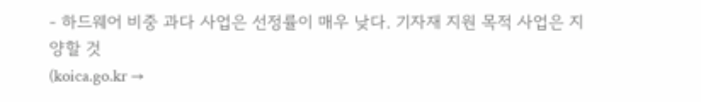- 하드웨어 비중 과다 사업은 선정률이 매우 낮다. 기자재 지원 목적 사업은 지양할 것
(koica.go.kr →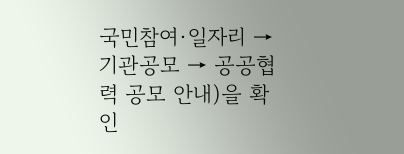국민참여·일자리 → 기관공모 → 공공협력 공모 안내)을 확인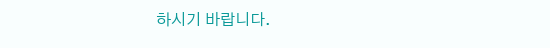하시기 바랍니다.